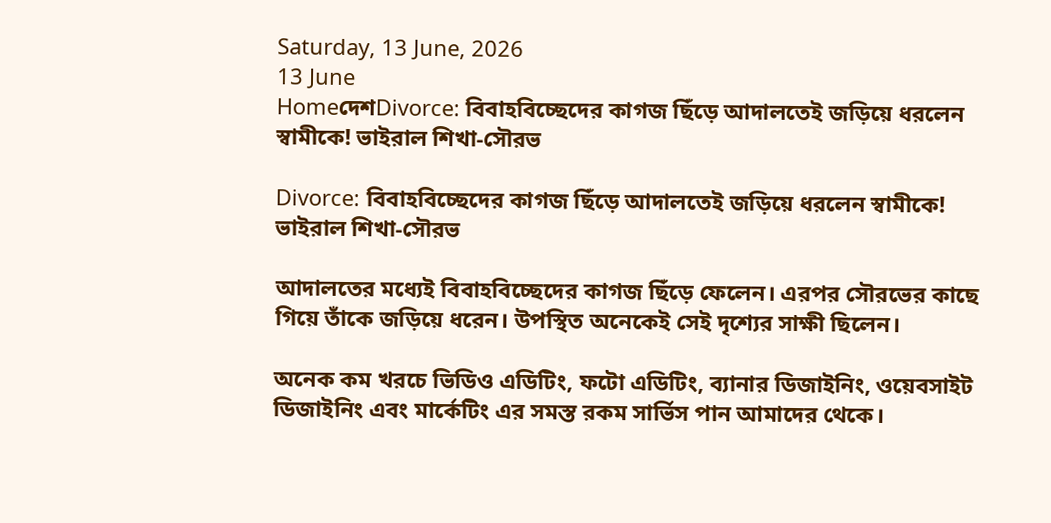Saturday, 13 June, 2026
13 June
HomeদেশDivorce: বিবাহবিচ্ছেদের কাগজ ছিঁড়ে আদালতেই জড়িয়ে ধরলেন স্বামীকে! ভাইরাল শিখা-সৌরভ

Divorce: বিবাহবিচ্ছেদের কাগজ ছিঁড়ে আদালতেই জড়িয়ে ধরলেন স্বামীকে! ভাইরাল শিখা-সৌরভ

আদালতের মধ্যেই বিবাহবিচ্ছেদের কাগজ ছিঁড়ে ফেলেন। এরপর সৌরভের কাছে গিয়ে তাঁকে জড়িয়ে ধরেন। উপস্থিত অনেকেই সেই দৃশ্যের সাক্ষী ছিলেন।

অনেক কম খরচে ভিডিও এডিটিং, ফটো এডিটিং, ব্যানার ডিজাইনিং, ওয়েবসাইট ডিজাইনিং এবং মার্কেটিং এর সমস্ত রকম সার্ভিস পান আমাদের থেকে।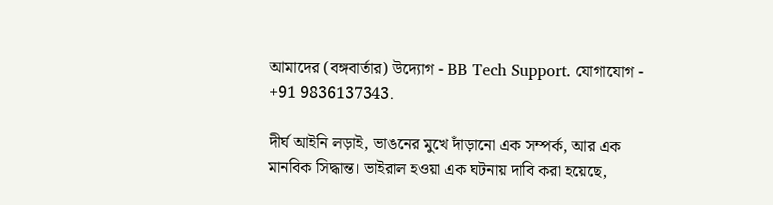আমাদের (বঙ্গবার্তার) উদ্যোগ - BB Tech Support. যোগাযোগ - +91 9836137343.

দীর্ঘ আইনি লড়াই, ভাঙনের মুখে দাঁড়ানো এক সম্পর্ক, আর এক মানবিক সিদ্ধান্ত। ভাইরাল হওয়া এক ঘটনায় দাবি করা হয়েছে,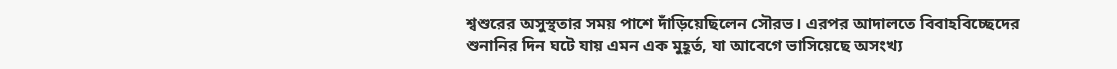শ্বশুরের অসুস্থতার সময় পাশে দাঁড়িয়েছিলেন সৌরভ। এরপর আদালতে বিবাহবিচ্ছেদের শুনানির দিন ঘটে যায় এমন এক মুহূর্ত, যা আবেগে ভাসিয়েছে অসংখ্য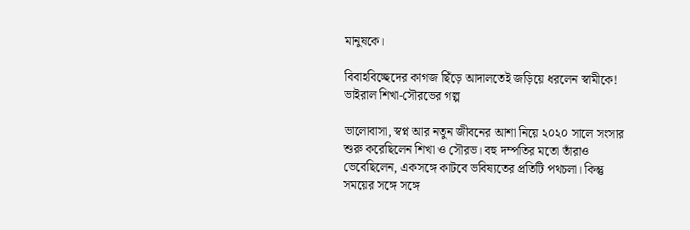মানুষকে।

বিবাহবিচ্ছেদের কাগজ ছিঁড়ে আদালতেই জড়িয়ে ধরলেন স্বামীকে! ভাইরাল শিখা-সৌরভের গল্প

ভালোবাসা, স্বপ্ন আর নতুন জীবনের আশা নিয়ে ২০২০ সালে সংসার শুরু করেছিলেন শিখা ও সৌরভ। বহু দম্পতির মতো তাঁরাও ভেবেছিলেন, একসঙ্গে কাটবে ভবিষ্যতের প্রতিটি পথচলা। কিন্তু সময়ের সঙ্গে সঙ্গে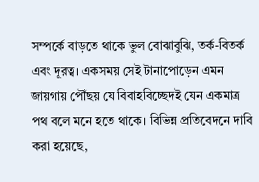সম্পর্কে বাড়তে থাকে ভুল বোঝাবুঝি, তর্ক-বিতর্ক এবং দূরত্ব। একসময় সেই টানাপোড়েন এমন জায়গায় পৌঁছয় যে বিবাহবিচ্ছেদই যেন একমাত্র পথ বলে মনে হতে থাকে। বিভিন্ন প্রতিবেদনে দাবি করা হয়েছে,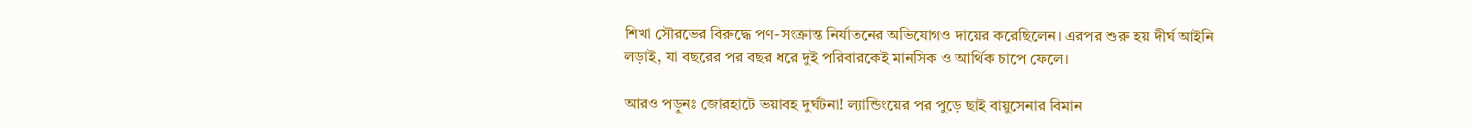শিখা সৌরভের বিরুদ্ধে পণ-সংক্রান্ত নির্যাতনের অভিযোগও দায়ের করেছিলেন। এরপর শুরু হয় দীর্ঘ আইনি লড়াই, যা বছরের পর বছর ধরে দুই পরিবারকেই মানসিক ও আর্থিক চাপে ফেলে।

আরও পড়ুনঃ জোরহাটে ভয়াবহ দুর্ঘটনা! ল্যান্ডিংয়ের পর পুড়ে ছাই বায়ুসেনার বিমান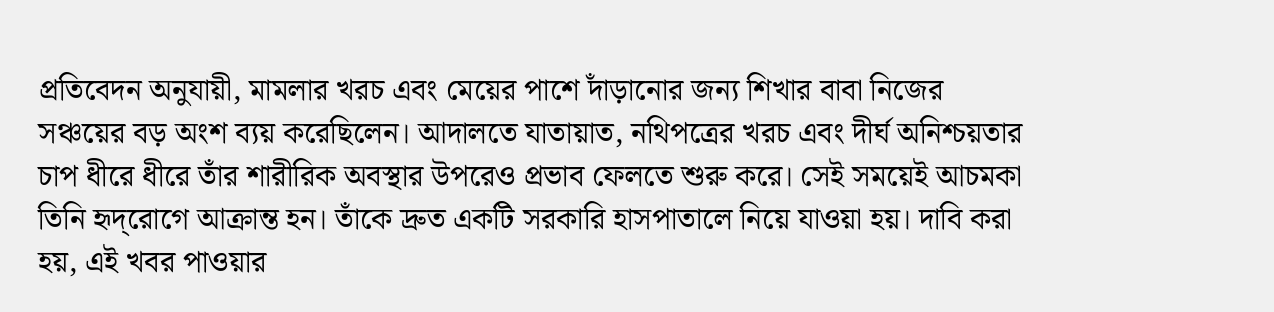প্রতিবেদন অনুযায়ী, মামলার খরচ এবং মেয়ের পাশে দাঁড়ানোর জন্য শিখার বাবা নিজের সঞ্চয়ের বড় অংশ ব্যয় করেছিলেন। আদালতে যাতায়াত, নথিপত্রের খরচ এবং দীর্ঘ অনিশ্চয়তার চাপ ধীরে ধীরে তাঁর শারীরিক অবস্থার উপরেও প্রভাব ফেলতে শুরু করে। সেই সময়েই আচমকা তিনি হৃদ্‌রোগে আক্রান্ত হন। তাঁকে দ্রুত একটি সরকারি হাসপাতালে নিয়ে যাওয়া হয়। দাবি করা হয়, এই খবর পাওয়ার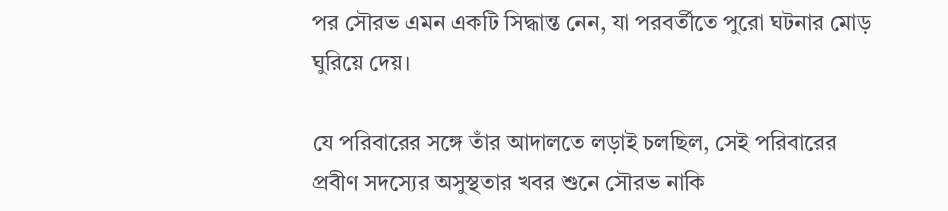পর সৌরভ এমন একটি সিদ্ধান্ত নেন, যা পরবর্তীতে পুরো ঘটনার মোড় ঘুরিয়ে দেয়।

যে পরিবারের সঙ্গে তাঁর আদালতে লড়াই চলছিল, সেই পরিবারের প্রবীণ সদস্যের অসুস্থতার খবর শুনে সৌরভ নাকি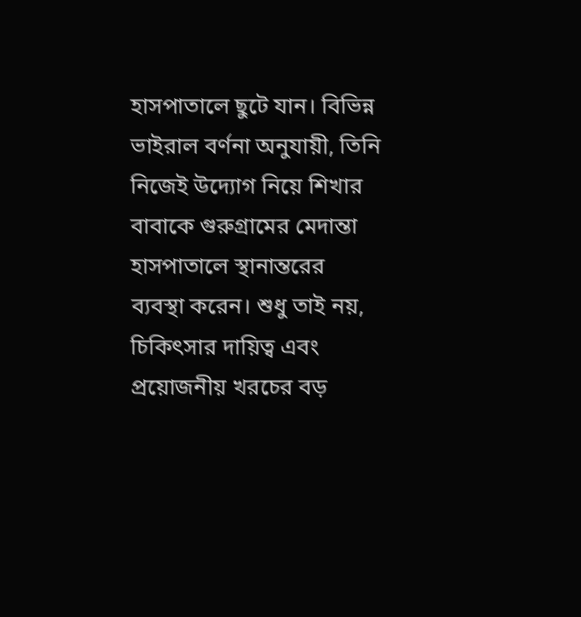হাসপাতালে ছুটে যান। বিভিন্ন ভাইরাল বর্ণনা অনুযায়ী, তিনি নিজেই উদ্যোগ নিয়ে শিখার বাবাকে গুরুগ্রামের মেদান্তা হাসপাতালে স্থানান্তরের ব্যবস্থা করেন। শুধু তাই নয়, চিকিৎসার দায়িত্ব এবং প্রয়োজনীয় খরচের বড়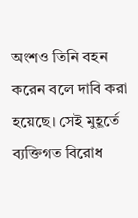অংশও তিনি বহন করেন বলে দাবি করা হয়েছে। সেই মুহূর্তে ব্যক্তিগত বিরোধ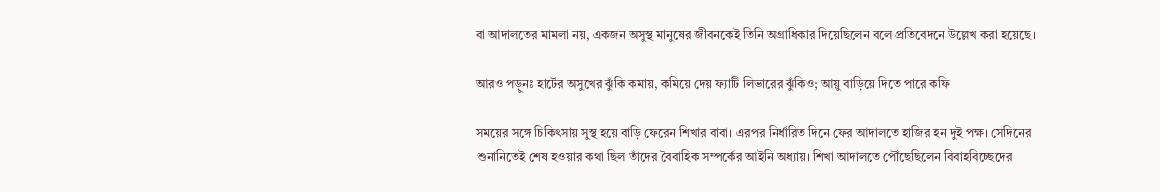বা আদালতের মামলা নয়, একজন অসুস্থ মানুষের জীবনকেই তিনি অগ্রাধিকার দিয়েছিলেন বলে প্রতিবেদনে উল্লেখ করা হয়েছে।

আরও পড়ুনঃ হার্টের অসুখের ঝুঁকি কমায়, কমিয়ে দেয় ফ্যাটি লিভারের ঝুঁকিও; আয়ু বাড়িয়ে দিতে পারে কফি

সময়ের সঙ্গে চিকিৎসায় সুস্থ হয়ে বাড়ি ফেরেন শিখার বাবা। এরপর নির্ধারিত দিনে ফের আদালতে হাজির হন দুই পক্ষ। সেদিনের শুনানিতেই শেষ হওয়ার কথা ছিল তাঁদের বৈবাহিক সম্পর্কের আইনি অধ্যায়। শিখা আদালতে পৌঁছেছিলেন বিবাহবিচ্ছেদের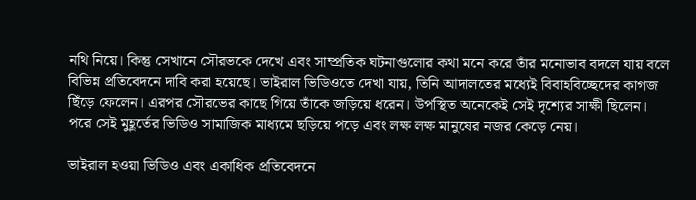নথি নিয়ে। কিন্তু সেখানে সৌরভকে দেখে এবং সাম্প্রতিক ঘটনাগুলোর কথা মনে করে তাঁর মনোভাব বদলে যায় বলে বিভিন্ন প্রতিবেদনে দাবি করা হয়েছে। ভাইরাল ভিডিওতে দেখা যায়, তিনি আদালতের মধ্যেই বিবাহবিচ্ছেদের কাগজ ছিঁড়ে ফেলেন। এরপর সৌরভের কাছে গিয়ে তাঁকে জড়িয়ে ধরেন। উপস্থিত অনেকেই সেই দৃশ্যের সাক্ষী ছিলেন। পরে সেই মুহূর্তের ভিডিও সামাজিক মাধ্যমে ছড়িয়ে পড়ে এবং লক্ষ লক্ষ মানুষের নজর কেড়ে নেয়।

ভাইরাল হওয়া ভিডিও এবং একাধিক প্রতিবেদনে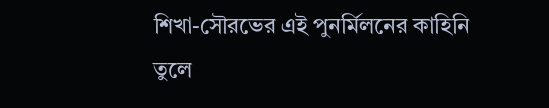শিখা-সৌরভের এই পুনর্মিলনের কাহিনি তুলে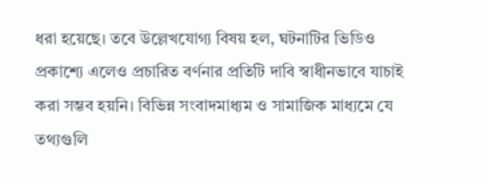ধরা হয়েছে। তবে উল্লেখযোগ্য বিষয় হল, ঘটনাটির ভিডিও প্রকাশ্যে এলেও প্রচারিত বর্ণনার প্রতিটি দাবি স্বাধীনভাবে যাচাই করা সম্ভব হয়নি। বিভিন্ন সংবাদমাধ্যম ও সামাজিক মাধ্যমে যে তথ্যগুলি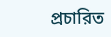প্রচারিত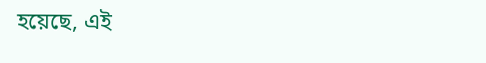হয়েছে, এই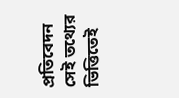প্রতিবেদন সেই তথ্যের ভিত্তিতেই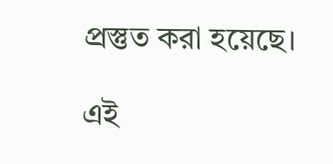প্রস্তুত করা হয়েছে।

এই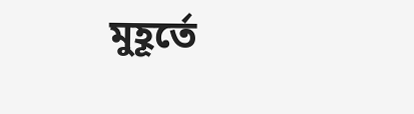মুহূর্তে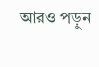আরও পড়ুন